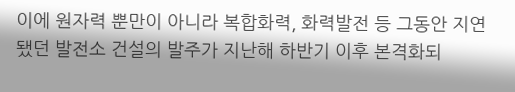이에 원자력 뿐만이 아니라 복합화력, 화력발전 등 그동안 지연됐던 발전소 건설의 발주가 지난해 하반기 이후 본격화되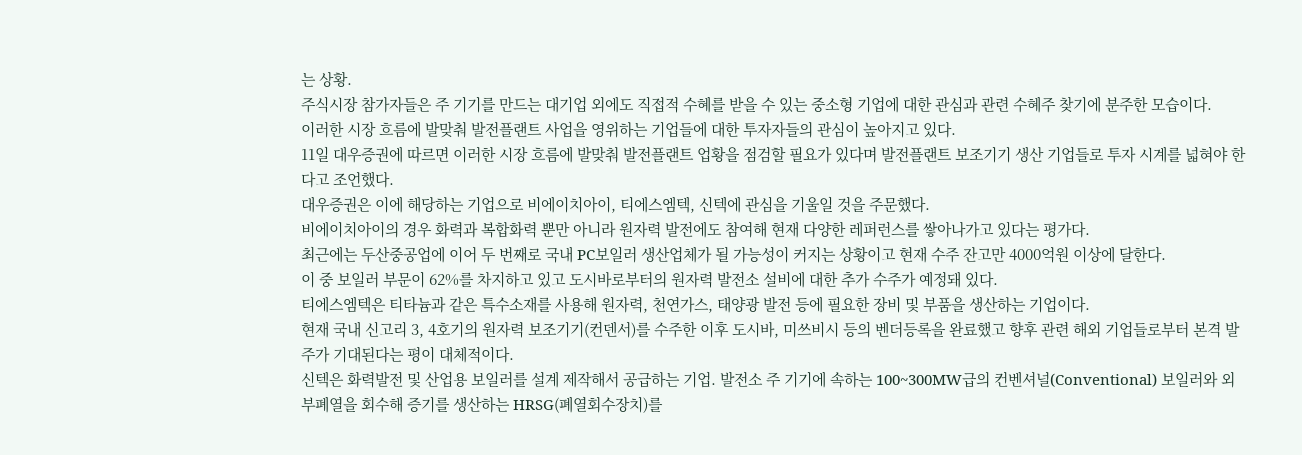는 상황.
주식시장 참가자들은 주 기기를 만드는 대기업 외에도 직접적 수혜를 받을 수 있는 중소형 기업에 대한 관심과 관련 수혜주 찾기에 분주한 모습이다.
이러한 시장 흐름에 발맞춰 발전플랜트 사업을 영위하는 기업들에 대한 투자자들의 관심이 높아지고 있다.
11일 대우증권에 따르면 이러한 시장 흐름에 발맞춰 발전플랜트 업황을 점검할 필요가 있다며 발전플랜트 보조기기 생산 기업들로 투자 시계를 넓혀야 한다고 조언했다.
대우증권은 이에 해당하는 기업으로 비에이치아이, 티에스엠텍, 신텍에 관심을 기울일 것을 주문했다.
비에이치아이의 경우 화력과 복합화력 뿐만 아니라 원자력 발전에도 참여해 현재 다양한 레퍼런스를 쌓아나가고 있다는 평가다.
최근에는 두산중공업에 이어 두 번째로 국내 PC보일러 생산업체가 될 가능성이 커지는 상황이고 현재 수주 잔고만 4000억원 이상에 달한다.
이 중 보일러 부문이 62%를 차지하고 있고 도시바로부터의 원자력 발전소 설비에 대한 추가 수주가 예정돼 있다.
티에스엠텍은 티타늄과 같은 특수소재를 사용해 원자력, 천연가스, 태양광 발전 등에 필요한 장비 및 부품을 생산하는 기업이다.
현재 국내 신고리 3, 4호기의 원자력 보조기기(컨덴서)를 수주한 이후 도시바, 미쓰비시 등의 벤더등록을 완료했고 향후 관련 해외 기업들로부터 본격 발주가 기대된다는 평이 대체적이다.
신텍은 화력발전 및 산업용 보일러를 설계 제작해서 공급하는 기업. 발전소 주 기기에 속하는 100~300MW급의 컨벤셔널(Conventional) 보일러와 외부폐열을 회수해 증기를 생산하는 HRSG(폐열회수장치)를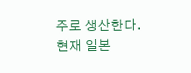주로 생산한다.
현재 일본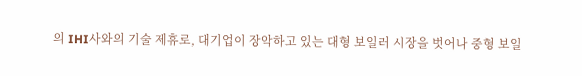의 IHI사와의 기술 제휴로, 대기업이 장악하고 있는 대형 보일러 시장을 벗어나 중형 보일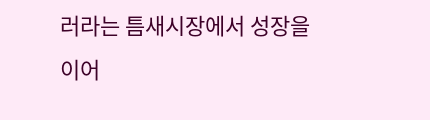러라는 틈새시장에서 성장을 이어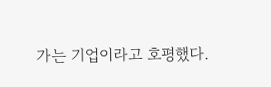가는 기업이라고 호평했다.